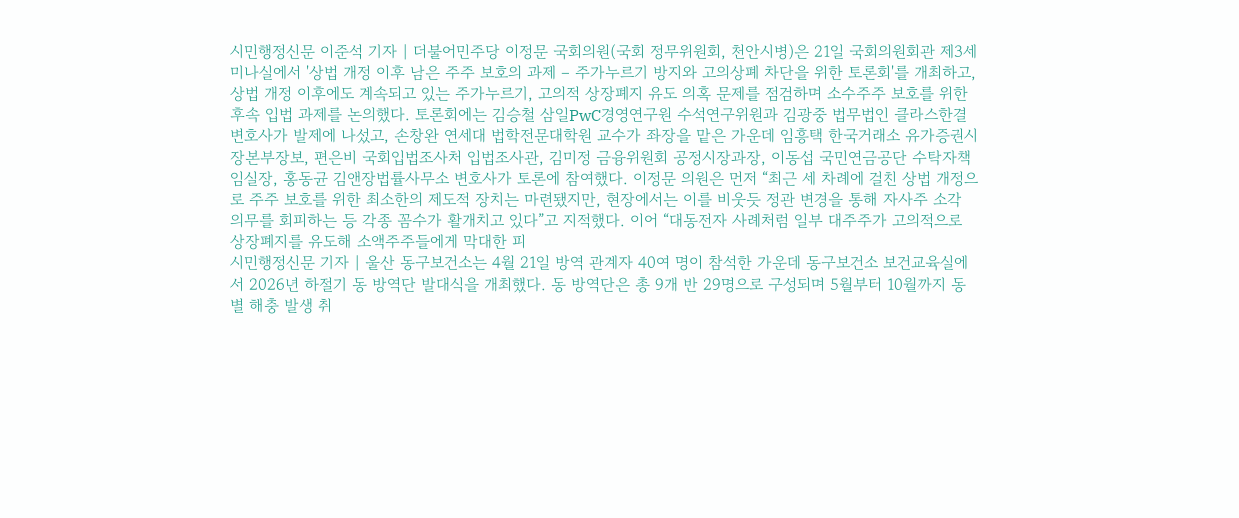시민행정신문 이준석 기자 | 더불어민주당 이정문 국회의원(국회 정무위원회, 천안시병)은 21일 국회의원회관 제3세미나실에서 '상법 개정 이후 남은 주주 보호의 과제 – 주가누르기 방지와 고의상폐 차단을 위한 토론회'를 개최하고, 상법 개정 이후에도 계속되고 있는 주가누르기, 고의적 상장폐지 유도 의혹 문제를 점검하며 소수주주 보호를 위한 후속 입법 과제를 논의했다. 토론회에는 김승철 삼일PwC경영연구원 수석연구위원과 김광중 법무법인 클라스한결 변호사가 발제에 나섰고, 손창완 연세대 법학전문대학원 교수가 좌장을 맡은 가운데 임흥택 한국거래소 유가증권시장본부장보, 편은비 국회입법조사처 입법조사관, 김미정 금융위원회 공정시장과장, 이동섭 국민연금공단 수탁자책임실장, 홍동균 김앤장법률사무소 변호사가 토론에 참여했다. 이정문 의원은 먼저 “최근 세 차례에 걸친 상법 개정으로 주주 보호를 위한 최소한의 제도적 장치는 마련됐지만, 현장에서는 이를 비웃듯 정관 변경을 통해 자사주 소각 의무를 회피하는 등 각종 꼼수가 활개치고 있다”고 지적했다. 이어 “대동전자 사례처럼 일부 대주주가 고의적으로 상장폐지를 유도해 소액주주들에게 막대한 피
시민행정신문 기자 | 울산 동구보건소는 4월 21일 방역 관계자 40여 명이 참석한 가운데 동구보건소 보건교육실에서 2026년 하절기 동 방역단 발대식을 개최했다. 동 방역단은 총 9개 반 29명으로 구성되며 5월부터 10월까지 동별 해충 발생 취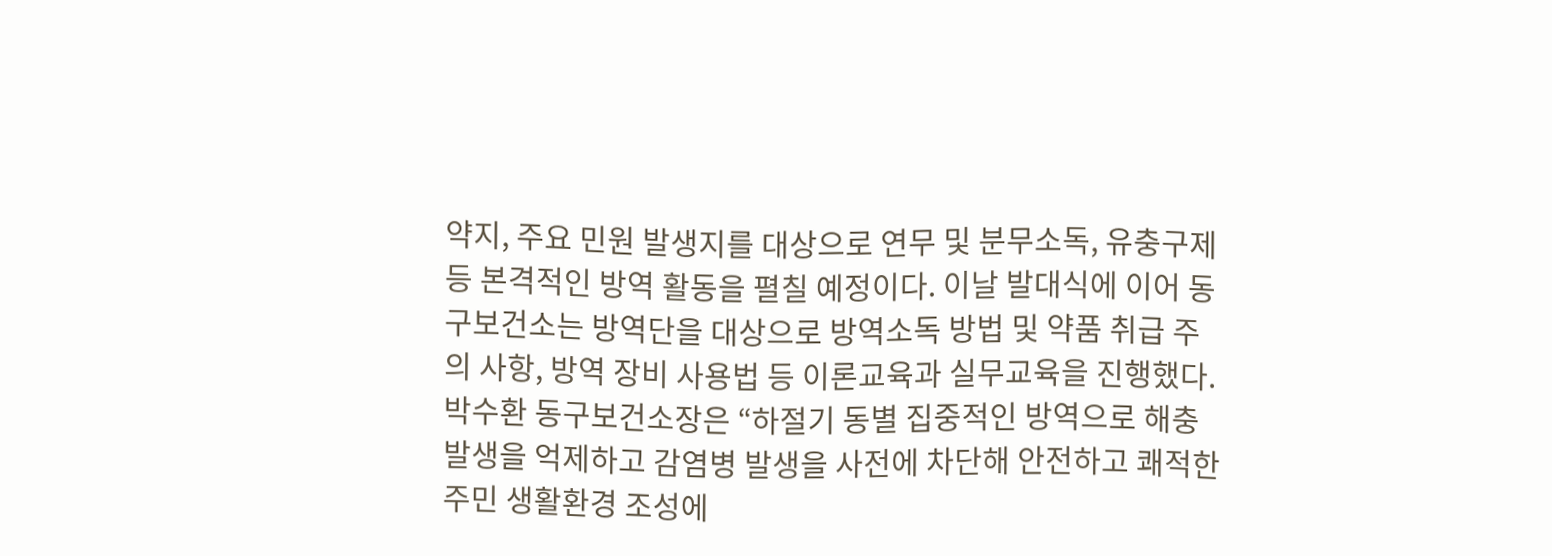약지, 주요 민원 발생지를 대상으로 연무 및 분무소독, 유충구제 등 본격적인 방역 활동을 펼칠 예정이다. 이날 발대식에 이어 동구보건소는 방역단을 대상으로 방역소독 방법 및 약품 취급 주의 사항, 방역 장비 사용법 등 이론교육과 실무교육을 진행했다. 박수환 동구보건소장은 “하절기 동별 집중적인 방역으로 해충발생을 억제하고 감염병 발생을 사전에 차단해 안전하고 쾌적한 주민 생활환경 조성에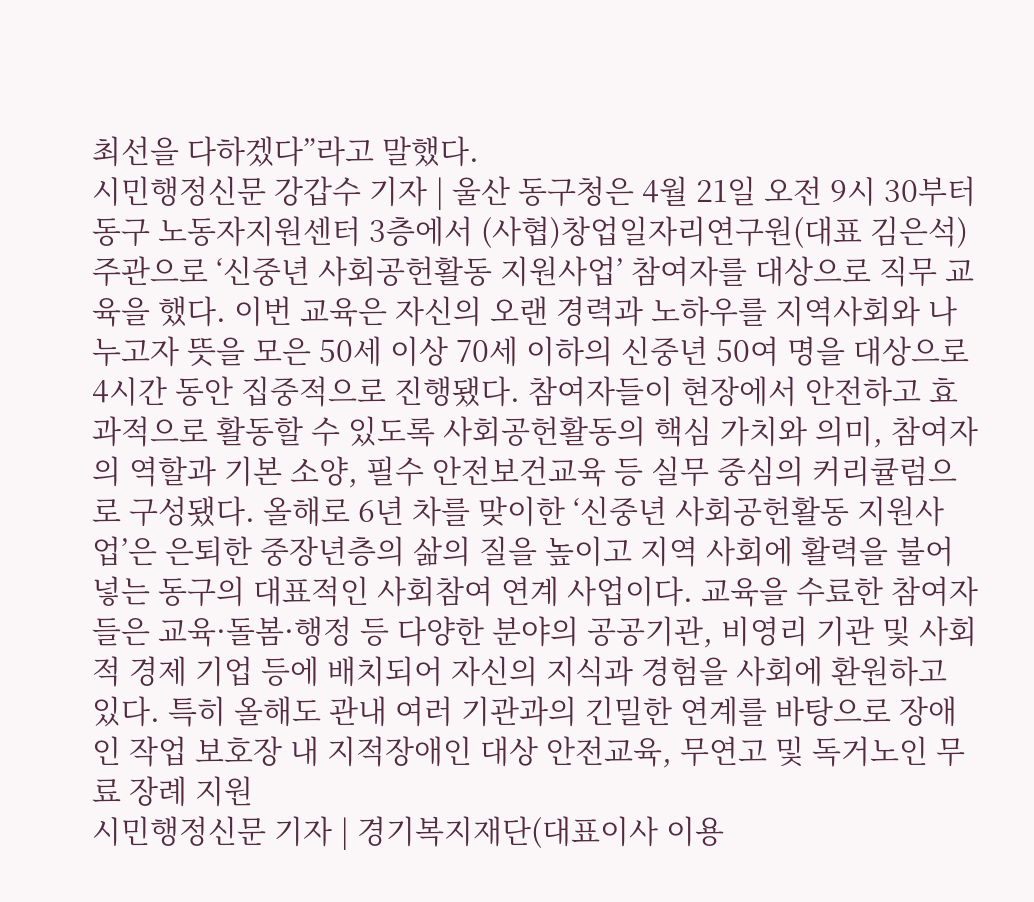최선을 다하겠다”라고 말했다.
시민행정신문 강갑수 기자 | 울산 동구청은 4월 21일 오전 9시 30부터 동구 노동자지원센터 3층에서 (사협)창업일자리연구원(대표 김은석) 주관으로 ‘신중년 사회공헌활동 지원사업’ 참여자를 대상으로 직무 교육을 했다. 이번 교육은 자신의 오랜 경력과 노하우를 지역사회와 나누고자 뜻을 모은 50세 이상 70세 이하의 신중년 50여 명을 대상으로 4시간 동안 집중적으로 진행됐다. 참여자들이 현장에서 안전하고 효과적으로 활동할 수 있도록 사회공헌활동의 핵심 가치와 의미, 참여자의 역할과 기본 소양, 필수 안전보건교육 등 실무 중심의 커리큘럼으로 구성됐다. 올해로 6년 차를 맞이한 ‘신중년 사회공헌활동 지원사업’은 은퇴한 중장년층의 삶의 질을 높이고 지역 사회에 활력을 불어넣는 동구의 대표적인 사회참여 연계 사업이다. 교육을 수료한 참여자들은 교육·돌봄·행정 등 다양한 분야의 공공기관, 비영리 기관 및 사회적 경제 기업 등에 배치되어 자신의 지식과 경험을 사회에 환원하고 있다. 특히 올해도 관내 여러 기관과의 긴밀한 연계를 바탕으로 장애인 작업 보호장 내 지적장애인 대상 안전교육, 무연고 및 독거노인 무료 장례 지원
시민행정신문 기자 | 경기복지재단(대표이사 이용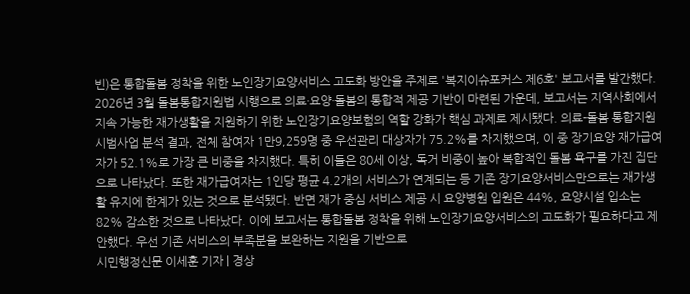빈)은 통합돌봄 정착을 위한 노인장기요양서비스 고도화 방안을 주제로 '복지이슈포커스 제6호' 보고서를 발간했다. 2026년 3월 돌봄통합지원법 시행으로 의료·요양·돌봄의 통합적 제공 기반이 마련된 가운데, 보고서는 지역사회에서 지속 가능한 재가생활을 지원하기 위한 노인장기요양보험의 역할 강화가 핵심 과제로 제시됐다. 의료-돌봄 통합지원 시범사업 분석 결과, 전체 참여자 1만9,259명 중 우선관리 대상자가 75.2%를 차지했으며, 이 중 장기요양 재가급여자가 52.1%로 가장 큰 비중을 차지했다. 특히 이들은 80세 이상, 독거 비중이 높아 복합적인 돌봄 욕구를 가진 집단으로 나타났다. 또한 재가급여자는 1인당 평균 4.2개의 서비스가 연계되는 등 기존 장기요양서비스만으로는 재가생활 유지에 한계가 있는 것으로 분석됐다. 반면 재가 중심 서비스 제공 시 요양병원 입원은 44%, 요양시설 입소는 82% 감소한 것으로 나타났다. 이에 보고서는 통합돌봄 정착을 위해 노인장기요양서비스의 고도화가 필요하다고 제안했다. 우선 기존 서비스의 부족분을 보완하는 지원을 기반으로
시민행정신문 이세훈 기자 | 경상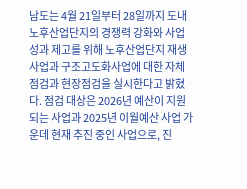남도는 4월 21일부터 28일까지 도내 노후산업단지의 경쟁력 강화와 사업 성과 제고를 위해 노후산업단지 재생사업과 구조고도화사업에 대한 자체점검과 현장점검을 실시한다고 밝혔다. 점검 대상은 2026년 예산이 지원되는 사업과 2025년 이월예산 사업 가운데 현재 추진 중인 사업으로, 진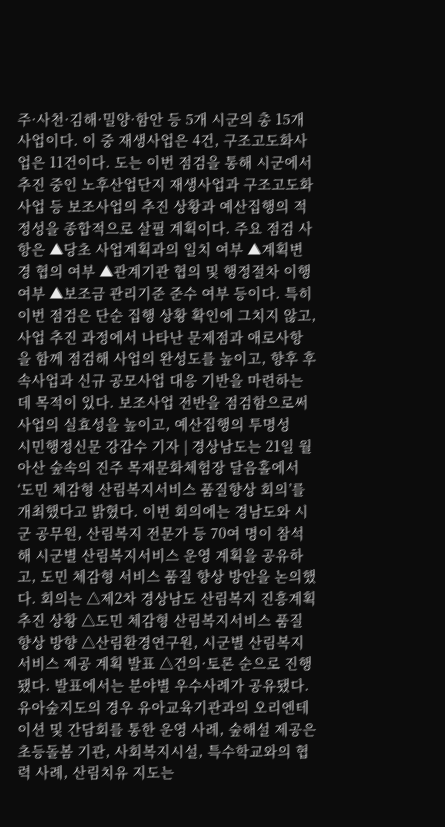주·사천·김해·밀양·함안 등 5개 시군의 총 15개 사업이다. 이 중 재생사업은 4건, 구조고도화사업은 11건이다. 도는 이번 점검을 통해 시군에서 추진 중인 노후산업단지 재생사업과 구조고도화사업 등 보조사업의 추진 상황과 예산집행의 적정성을 종합적으로 살필 계획이다. 주요 점검 사항은 ▲당초 사업계획과의 일치 여부 ▲계획변경 협의 여부 ▲관계기관 협의 및 행정절차 이행 여부 ▲보조금 관리기준 준수 여부 등이다. 특히 이번 점검은 단순 집행 상황 확인에 그치지 않고, 사업 추진 과정에서 나타난 문제점과 애로사항을 함께 점검해 사업의 완성도를 높이고, 향후 후속사업과 신규 공모사업 대응 기반을 마련하는 데 목적이 있다. 보조사업 전반을 점검함으로써 사업의 실효성을 높이고, 예산집행의 투명성
시민행정신문 강갑수 기자 | 경상남도는 21일 월아산 숲속의 진주 목재문화체험장 달음홀에서 ‘도민 체감형 산림복지서비스 품질향상 회의’를 개최했다고 밝혔다. 이번 회의에는 경남도와 시군 공무원, 산림복지 전문가 등 70여 명이 참석해 시군별 산림복지서비스 운영 계획을 공유하고, 도민 체감형 서비스 품질 향상 방안을 논의했다. 회의는 △제2차 경상남도 산림복지 진흥계획 추진 상황 △도민 체감형 산림복지서비스 품질향상 방향 △산림환경연구원, 시군별 산림복지서비스 제공 계획 발표 △건의·토론 순으로 진행됐다. 발표에서는 분야별 우수사례가 공유됐다. 유아숲지도의 경우 유아교육기관과의 오리엔테이션 및 간담회를 통한 운영 사례, 숲해설 제공은 초등돌봄 기관, 사회복지시설, 특수학교와의 협력 사례, 산림치유 지도는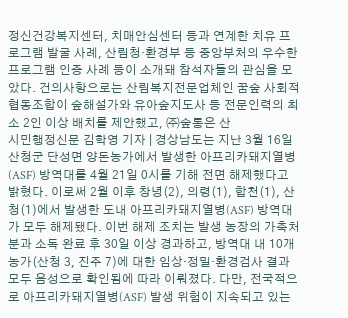정신건강복지센터, 치매안심센터 등과 연계한 치유 프로그램 발굴 사례, 산림청‧환경부 등 중앙부처의 우수한 프로그램 인증 사례 등이 소개돼 참석자들의 관심을 모았다. 건의사항으로는 산림복지전문업체인 꿈숲 사회적협동조합이 숲해설가와 유아숲지도사 등 전문인력의 최소 2인 이상 배치를 제안했고, ㈜숲통은 산
시민행정신문 김학영 기자 | 경상남도는 지난 3월 16일 산청군 단성면 양돈농가에서 발생한 아프리카돼지열병(ASF) 방역대를 4월 21일 0시를 기해 전면 해제했다고 밝혔다. 이로써 2월 이후 창녕(2), 의령(1), 합천(1), 산청(1)에서 발생한 도내 아프리카돼지열병(ASF) 방역대가 모두 해제됐다. 이번 해제 조치는 발생 농장의 가축처분과 소독 완료 후 30일 이상 경과하고, 방역대 내 10개 농가(산청 3, 진주 7)에 대한 임상·정밀·환경검사 결과 모두 음성으로 확인됨에 따라 이뤄졌다. 다만, 전국적으로 아프리카돼지열병(ASF) 발생 위험이 지속되고 있는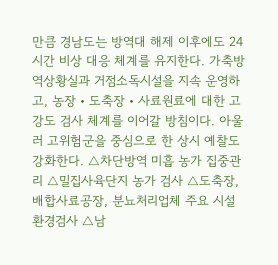만큼 경남도는 방역대 해제 이후에도 24시간 비상 대응 체계를 유지한다. 가축방역상황실과 거점소독시설을 지속 운영하고, 농장‧도축장‧사료원료에 대한 고강도 검사 체계를 이어갈 방침이다. 아울러 고위험군을 중심으로 한 상시 예찰도 강화한다. △차단방역 미흡 농가 집중관리 △밀집사육단지 농가 검사 △도축장, 배합사료공장, 분뇨처리업체 주요 시설 환경검사 △남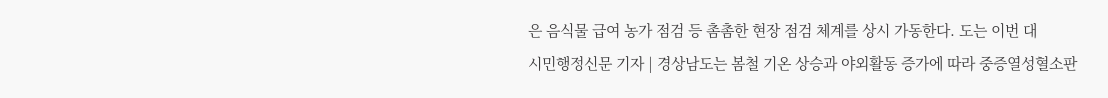은 음식물 급여 농가 점검 등 촘촘한 현장 점검 체계를 상시 가동한다. 도는 이번 대
시민행정신문 기자 | 경상남도는 봄철 기온 상승과 야외활동 증가에 따라 중증열성혈소판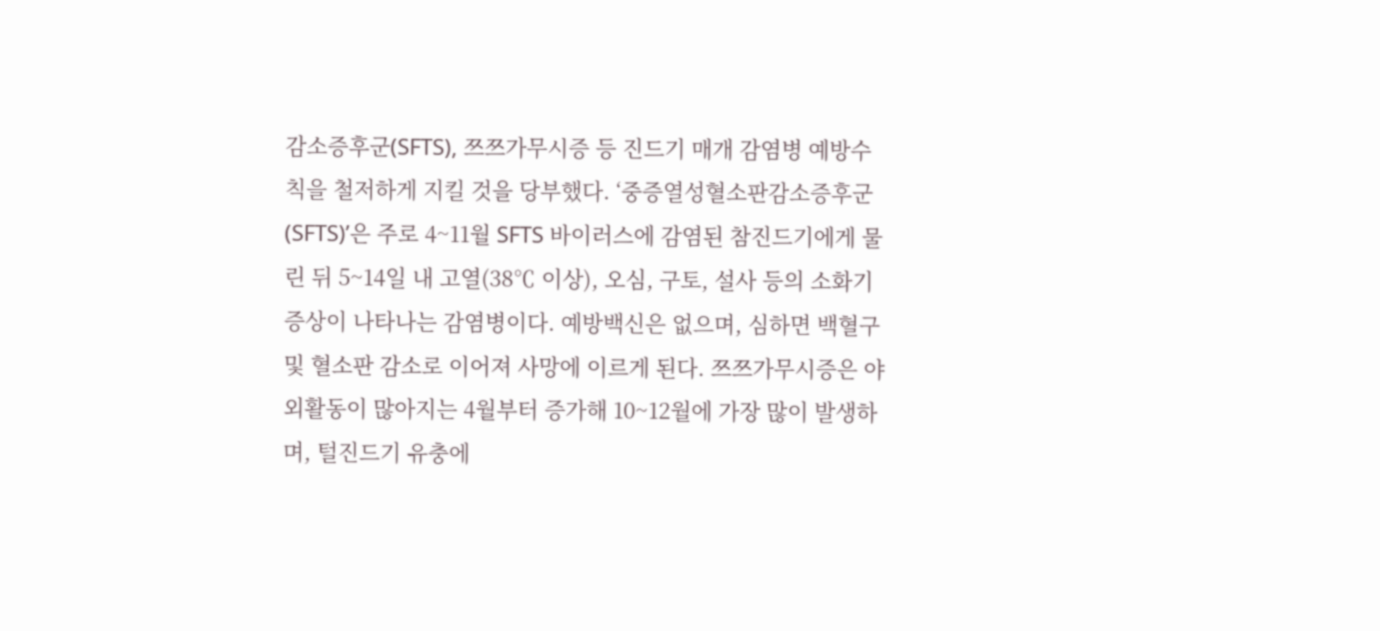감소증후군(SFTS), 쯔쯔가무시증 등 진드기 매개 감염병 예방수칙을 철저하게 지킬 것을 당부했다. ‘중증열성혈소판감소증후군(SFTS)’은 주로 4~11월 SFTS 바이러스에 감염된 참진드기에게 물린 뒤 5~14일 내 고열(38℃ 이상), 오심, 구토, 설사 등의 소화기 증상이 나타나는 감염병이다. 예방백신은 없으며, 심하면 백혈구 및 혈소판 감소로 이어져 사망에 이르게 된다. 쯔쯔가무시증은 야외활동이 많아지는 4월부터 증가해 10~12월에 가장 많이 발생하며, 털진드기 유충에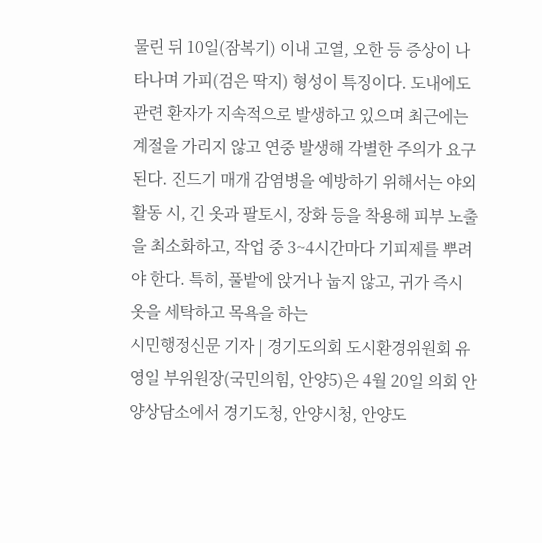물린 뒤 10일(잠복기) 이내 고열, 오한 등 증상이 나타나며 가피(검은 딱지) 형성이 특징이다. 도내에도 관련 환자가 지속적으로 발생하고 있으며 최근에는 계절을 가리지 않고 연중 발생해 각별한 주의가 요구된다. 진드기 매개 감염병을 예방하기 위해서는 야외활동 시, 긴 옷과 팔토시, 장화 등을 착용해 피부 노출을 최소화하고, 작업 중 3~4시간마다 기피제를 뿌려야 한다. 특히, 풀밭에 앉거나 눕지 않고, 귀가 즉시 옷을 세탁하고 목욕을 하는
시민행정신문 기자 | 경기도의회 도시환경위원회 유영일 부위원장(국민의힘, 안양5)은 4월 20일 의회 안양상담소에서 경기도청, 안양시청, 안양도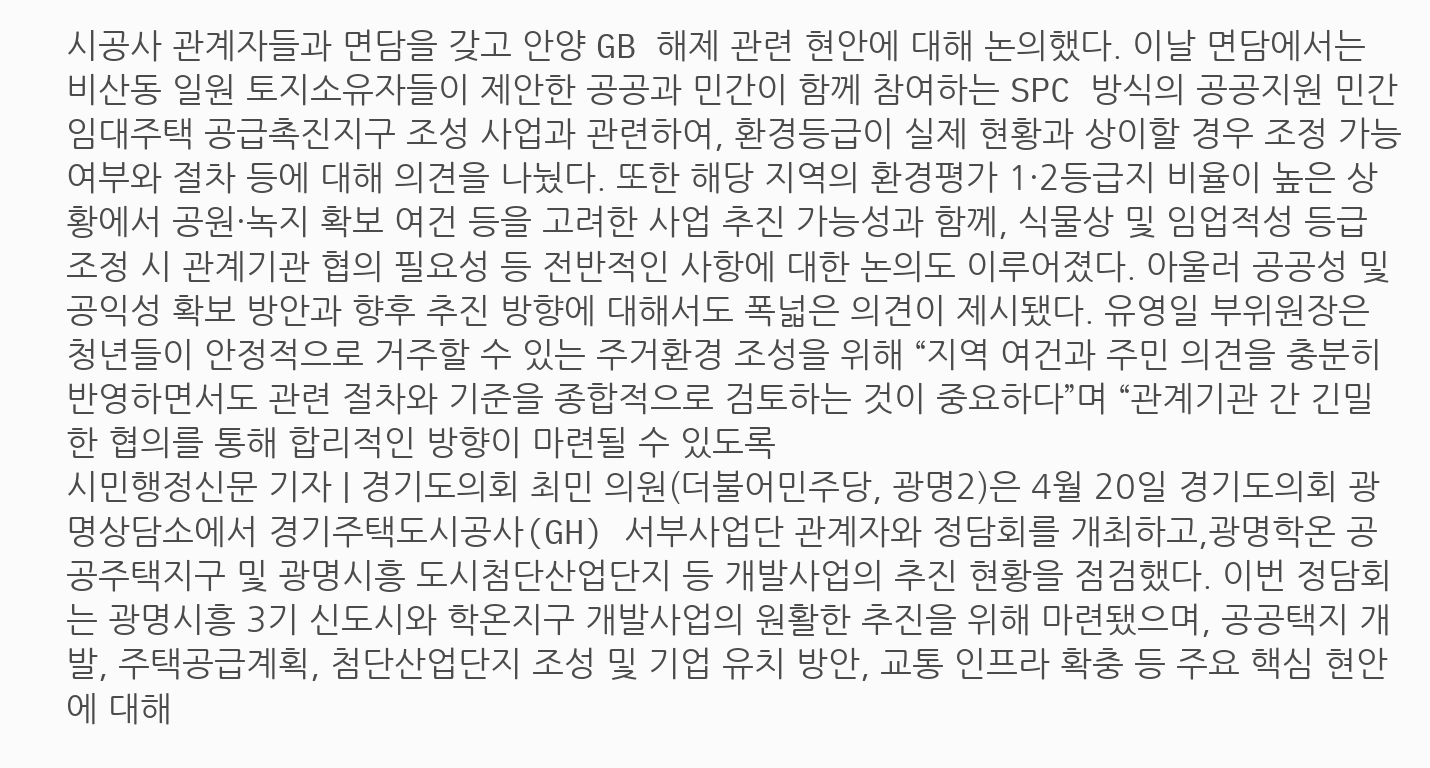시공사 관계자들과 면담을 갖고 안양 GB 해제 관련 현안에 대해 논의했다. 이날 면담에서는 비산동 일원 토지소유자들이 제안한 공공과 민간이 함께 참여하는 SPC 방식의 공공지원 민간임대주택 공급촉진지구 조성 사업과 관련하여, 환경등급이 실제 현황과 상이할 경우 조정 가능 여부와 절차 등에 대해 의견을 나눴다. 또한 해당 지역의 환경평가 1·2등급지 비율이 높은 상황에서 공원·녹지 확보 여건 등을 고려한 사업 추진 가능성과 함께, 식물상 및 임업적성 등급 조정 시 관계기관 협의 필요성 등 전반적인 사항에 대한 논의도 이루어졌다. 아울러 공공성 및 공익성 확보 방안과 향후 추진 방향에 대해서도 폭넓은 의견이 제시됐다. 유영일 부위원장은 청년들이 안정적으로 거주할 수 있는 주거환경 조성을 위해 “지역 여건과 주민 의견을 충분히 반영하면서도 관련 절차와 기준을 종합적으로 검토하는 것이 중요하다”며 “관계기관 간 긴밀한 협의를 통해 합리적인 방향이 마련될 수 있도록
시민행정신문 기자 | 경기도의회 최민 의원(더불어민주당, 광명2)은 4월 20일 경기도의회 광명상담소에서 경기주택도시공사(GH) 서부사업단 관계자와 정담회를 개최하고,광명학온 공공주택지구 및 광명시흥 도시첨단산업단지 등 개발사업의 추진 현황을 점검했다. 이번 정담회는 광명시흥 3기 신도시와 학온지구 개발사업의 원활한 추진을 위해 마련됐으며, 공공택지 개발, 주택공급계획, 첨단산업단지 조성 및 기업 유치 방안, 교통 인프라 확충 등 주요 핵심 현안에 대해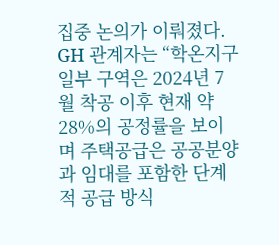집중 논의가 이뤄졌다. GH 관계자는 “학온지구 일부 구역은 2024년 7월 착공 이후 현재 약 28%의 공정률을 보이며 주택공급은 공공분양과 임대를 포함한 단계적 공급 방식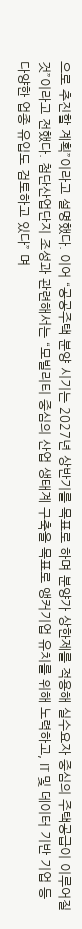으로 추진할 계획”이라고 설명했다. 이어 “공공주택 분양 시기는 2027년 상반기를 목표로 하며 분양가 상한제를 적용해 실수요자 중심의 주택공급이 이루어질 것”이라고 전했다. 첨단산업단지 조성과 관련해서는 “모빌리티 중심의 산업 생태계 구축을 목표로 앵커기업 유치를 위해 노력하고, IT 및 데이터 기반 기업 등 다양한 업종 유입도 검토하고 있다” 며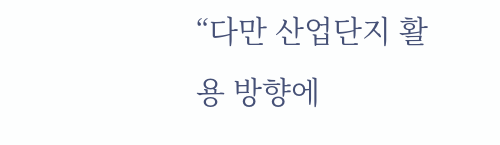“다만 산업단지 활용 방향에